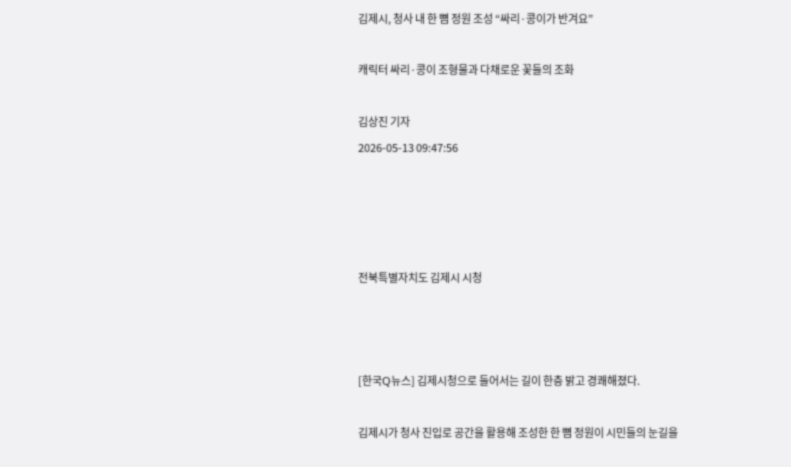김제시, 청사 내 한 뼘 정원 조성 “싸리·콩이가 반겨요”

캐릭터 싸리·콩이 조형물과 다채로운 꽃들의 조화

김상진 기자
2026-05-13 09:47:56




전북특별자치도 김제시 시청



[한국Q뉴스] 김제시청으로 들어서는 길이 한층 밝고 경쾌해졌다.

김제시가 청사 진입로 공간을 활용해 조성한 한 뼘 정원이 시민들의 눈길을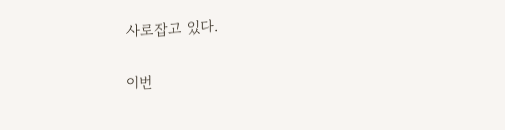사로잡고 있다.

이번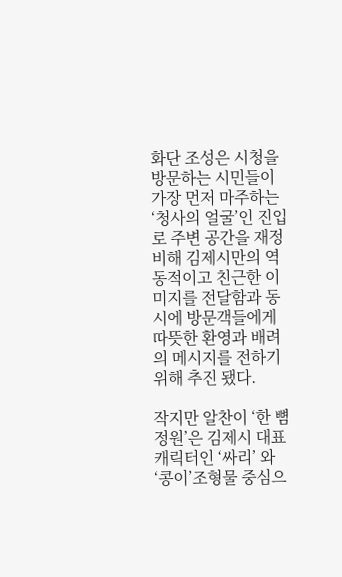화단 조성은 시청을 방문하는 시민들이 가장 먼저 마주하는 ‘청사의 얼굴’인 진입로 주변 공간을 재정비해 김제시만의 역동적이고 친근한 이미지를 전달함과 동시에 방문객들에게 따뜻한 환영과 배려의 메시지를 전하기 위해 추진 됐다.

작지만 알찬이 ‘한 뼘 정원’은 김제시 대표 캐릭터인 ‘싸리’ 와 ‘콩이’조형물 중심으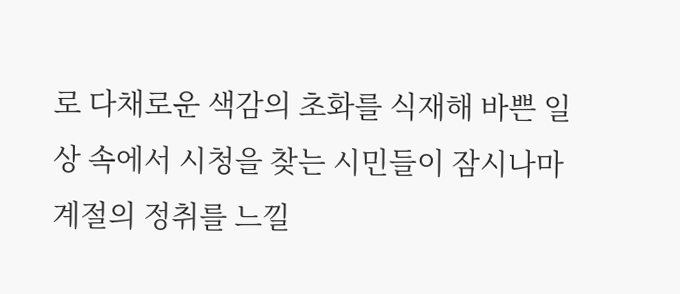로 다채로운 색감의 초화를 식재해 바쁜 일상 속에서 시청을 찾는 시민들이 잠시나마 계절의 정취를 느낄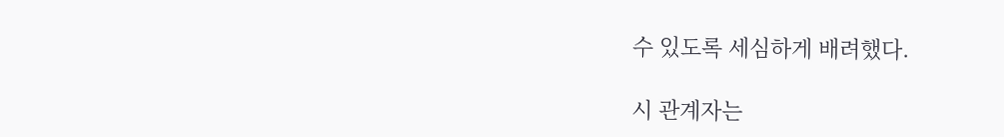수 있도록 세심하게 배려했다.

시 관계자는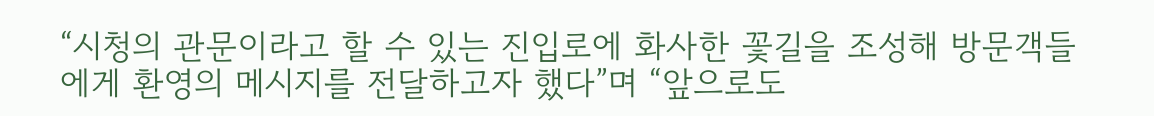“시청의 관문이라고 할 수 있는 진입로에 화사한 꽃길을 조성해 방문객들에게 환영의 메시지를 전달하고자 했다”며 “앞으로도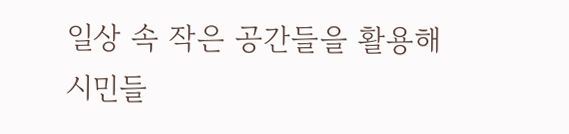일상 속 작은 공간들을 활용해 시민들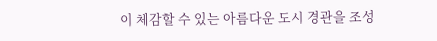이 체감할 수 있는 아름다운 도시 경관을 조성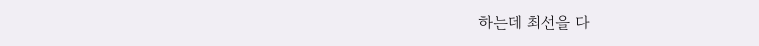하는데 최선을 다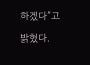하겠다”고 밝혔다.